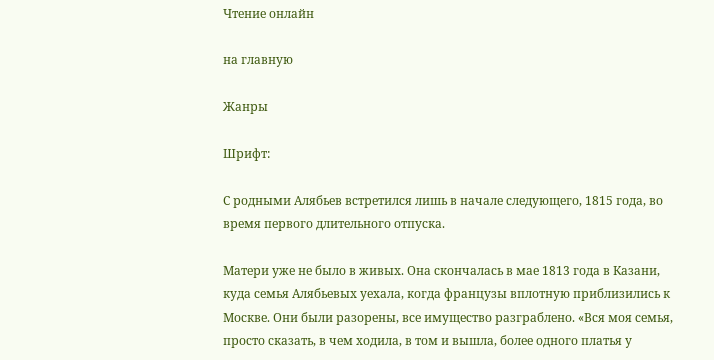Чтение онлайн

на главную

Жанры

Шрифт:

С родными Алябьев встретился лишь в начале следующего, 1815 года, во время первого длительного отпуска.

Матери уже не было в живых. Она скончалась в мае 1813 года в Казани, куда семья Алябьевых уехала, когда французы вплотную приблизились к Москве. Они были разорены, все имущество разграблено. «Вся моя семья, просто сказать, в чем ходила, в том и вышла, более одного платья у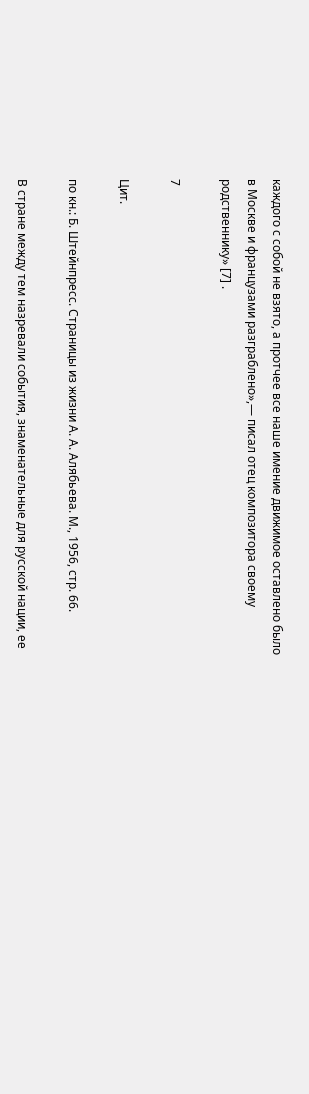каждого с собой не взято, а протчее все наше имение движимое оставлено было в Москве и французами разграблено»,— писал отец композитора своему родственнику» [7] .

7

Цит.

по кн.: Б. Штейнпресс. Страницы из жизни А. А. Алябьева. М., 1956, стр. 66.

В стране между тем назревали события, знаменательные для русской нации, ее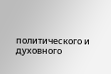политического и духовного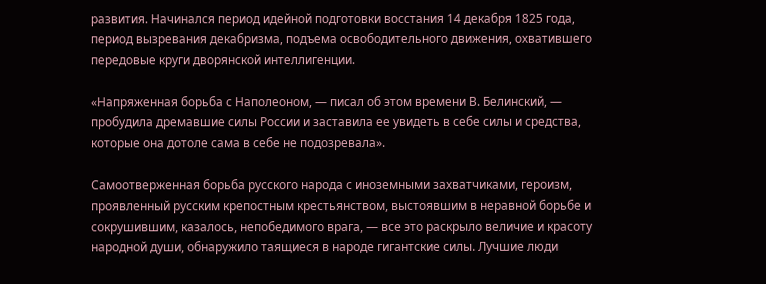развития. Начинался период идейной подготовки восстания 14 декабря 1825 года, период вызревания декабризма, подъема освободительного движения, охватившего передовые круги дворянской интеллигенции.

«Напряженная борьба с Наполеоном, — писал об этом времени В. Белинский, — пробудила дремавшие силы России и заставила ее увидеть в себе силы и средства, которые она дотоле сама в себе не подозревала».

Самоотверженная борьба русского народа с иноземными захватчиками, героизм, проявленный русским крепостным крестьянством, выстоявшим в неравной борьбе и сокрушившим, казалось, непобедимого врага, — все это раскрыло величие и красоту народной души, обнаружило таящиеся в народе гигантские силы. Лучшие люди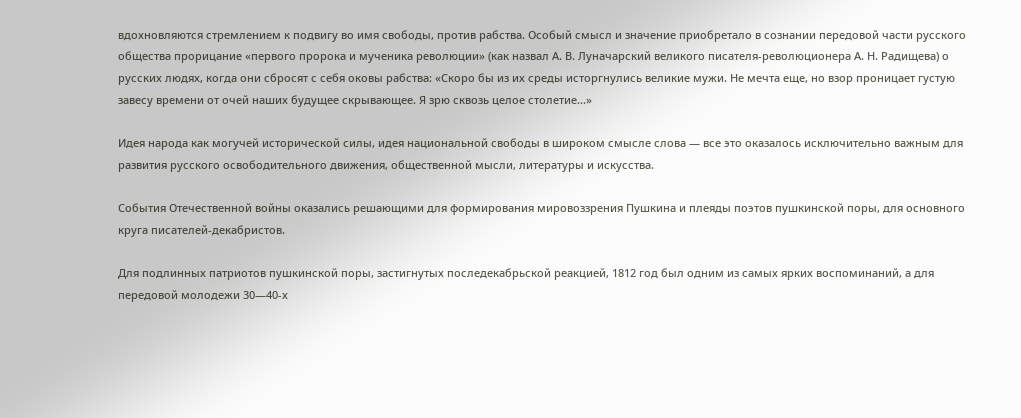вдохновляются стремлением к подвигу во имя свободы, против рабства. Особый смысл и значение приобретало в сознании передовой части русского общества прорицание «первого пророка и мученика революции» (как назвал А. В. Луначарский великого писателя-революционера А. Н. Радищева) о русских людях, когда они сбросят с себя оковы рабства: «Скоро бы из их среды исторгнулись великие мужи. Не мечта еще, но взор проницает густую завесу времени от очей наших будущее скрывающее. Я зрю сквозь целое столетие...»

Идея народа как могучей исторической силы, идея национальной свободы в широком смысле слова — все это оказалось исключительно важным для развития русского освободительного движения, общественной мысли, литературы и искусства.

События Отечественной войны оказались решающими для формирования мировоззрения Пушкина и плеяды поэтов пушкинской поры, для основного круга писателей-декабристов.

Для подлинных патриотов пушкинской поры, застигнутых последекабрьской реакцией, 1812 год был одним из самых ярких воспоминаний, а для передовой молодежи 30—40-х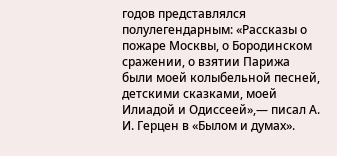годов представлялся полулегендарным: «Рассказы о пожаре Москвы, о Бородинском сражении, о взятии Парижа были моей колыбельной песней, детскими сказками, моей Илиадой и Одиссеей»,— писал А. И. Герцен в «Былом и думах».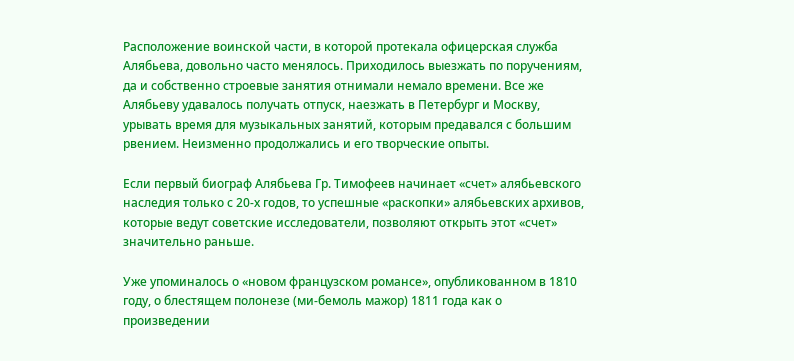Расположение воинской части, в которой протекала офицерская служба Алябьева, довольно часто менялось. Приходилось выезжать по поручениям, да и собственно строевые занятия отнимали немало времени. Все же Алябьеву удавалось получать отпуск, наезжать в Петербург и Москву, урывать время для музыкальных занятий, которым предавался с большим рвением. Неизменно продолжались и его творческие опыты.

Если первый биограф Алябьева Гр. Тимофеев начинает «счет» алябьевского наследия только с 20-х годов, то успешные «раскопки» алябьевских архивов, которые ведут советские исследователи, позволяют открыть этот «счет» значительно раньше.

Уже упоминалось о «новом французском романсе», опубликованном в 1810 году, о блестящем полонезе (ми-бемоль мажор) 1811 года как о произведении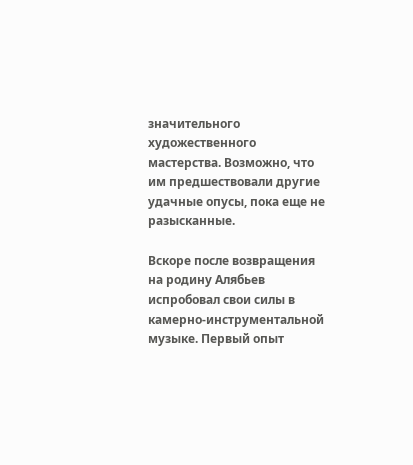значительного художественного мастерства. Возможно, что им предшествовали другие удачные опусы, пока еще не разысканные.

Вскоре после возвращения на родину Алябьев испробовал свои силы в камерно-инструментальной музыке. Первый опыт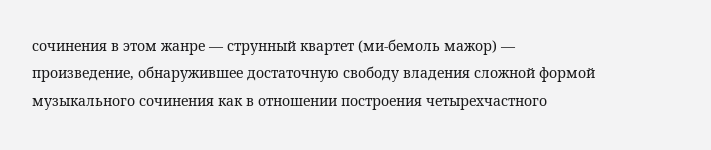сочинения в этом жанре — струнный квартет (ми-бемоль мажор) — произведение, обнаружившее достаточную свободу владения сложной формой музыкального сочинения как в отношении построения четырехчастного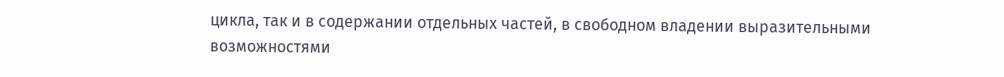цикла, так и в содержании отдельных частей, в свободном владении выразительными возможностями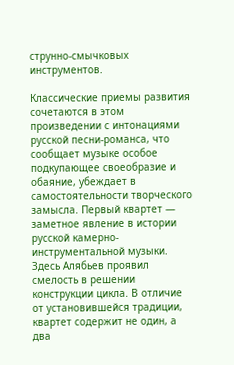струнно-смычковых инструментов.

Классические приемы развития сочетаются в этом произведении с интонациями русской песни-романса, что сообщает музыке особое подкупающее своеобразие и обаяние, убеждает в самостоятельности творческого замысла. Первый квартет — заметное явление в истории русской камерно-инструментальной музыки. Здесь Алябьев проявил смелость в решении конструкции цикла. В отличие от установившейся традиции, квартет содержит не один, а два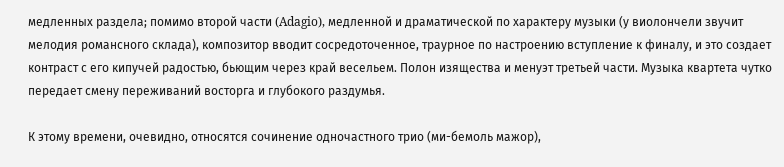медленных раздела; помимо второй части (Adagio), медленной и драматической по характеру музыки (у виолончели звучит мелодия романсного склада), композитор вводит сосредоточенное, траурное по настроению вступление к финалу, и это создает контраст с его кипучей радостью, бьющим через край весельем. Полон изящества и менуэт третьей части. Музыка квартета чутко передает смену переживаний восторга и глубокого раздумья.

К этому времени, очевидно, относятся сочинение одночастного трио (ми-бемоль мажор),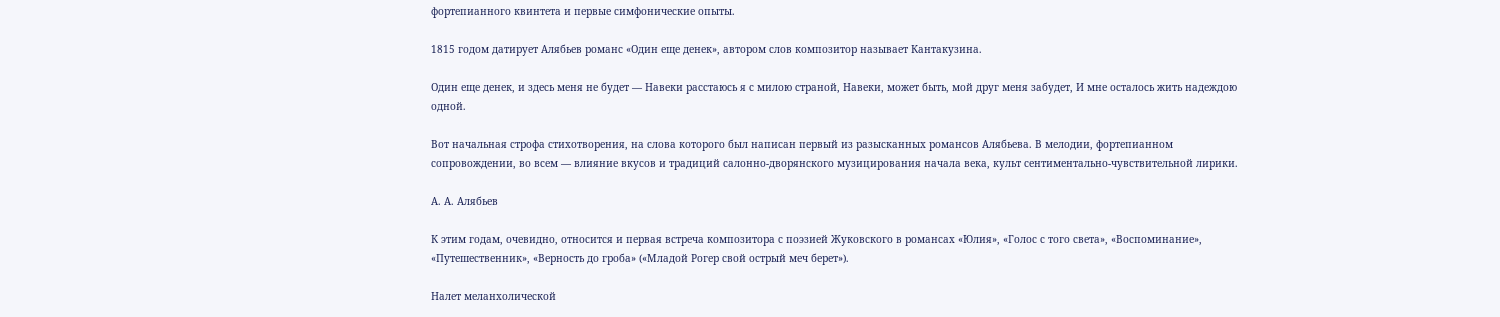фортепианного квинтета и первые симфонические опыты.

1815 годом датирует Алябьев романс «Один еще денек», автором слов композитор называет Кантакузина.

Один еще денек, и здесь меня не будет — Навеки расстаюсь я с милою страной, Навеки, может быть, мой друг меня забудет, И мне осталось жить надеждою одной.

Вот начальная строфа стихотворения, на слова которого был написан первый из разысканных романсов Алябьева. В мелодии, фортепианном сопровождении, во всем — влияние вкусов и традиций салонно-дворянского музицирования начала века, культ сентиментально-чувствительной лирики.

А. А. Алябьев

К этим годам, очевидно, относится и первая встреча композитора с поэзией Жуковского в романсах «Юлия», «Голос с того света», «Воспоминание», «Путешественник», «Верность до гроба» («Младой Рогер свой острый меч берет»).

Налет меланхолической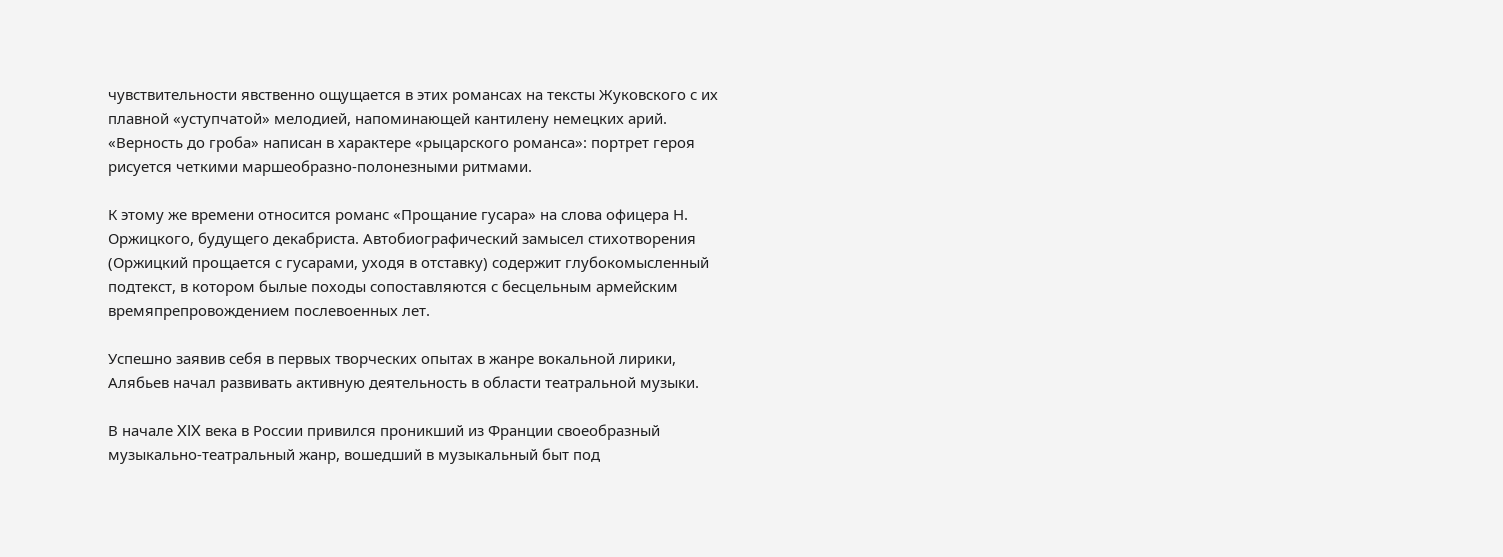чувствительности явственно ощущается в этих романсах на тексты Жуковского с их плавной «уступчатой» мелодией, напоминающей кантилену немецких арий. «Верность до гроба» написан в характере «рыцарского романса»: портрет героя рисуется четкими маршеобразно-полонезными ритмами.

К этому же времени относится романс «Прощание гусара» на слова офицера Н. Оржицкого, будущего декабриста. Автобиографический замысел стихотворения (Оржицкий прощается с гусарами, уходя в отставку) содержит глубокомысленный подтекст, в котором былые походы сопоставляются с бесцельным армейским времяпрепровождением послевоенных лет.

Успешно заявив себя в первых творческих опытах в жанре вокальной лирики, Алябьев начал развивать активную деятельность в области театральной музыки.

В начале XIX века в России привился проникший из Франции своеобразный музыкально-театральный жанр, вошедший в музыкальный быт под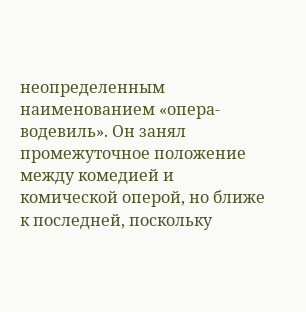неопределенным наименованием «опера-водевиль». Он занял промежуточное положение между комедией и комической оперой, но ближе к последней, поскольку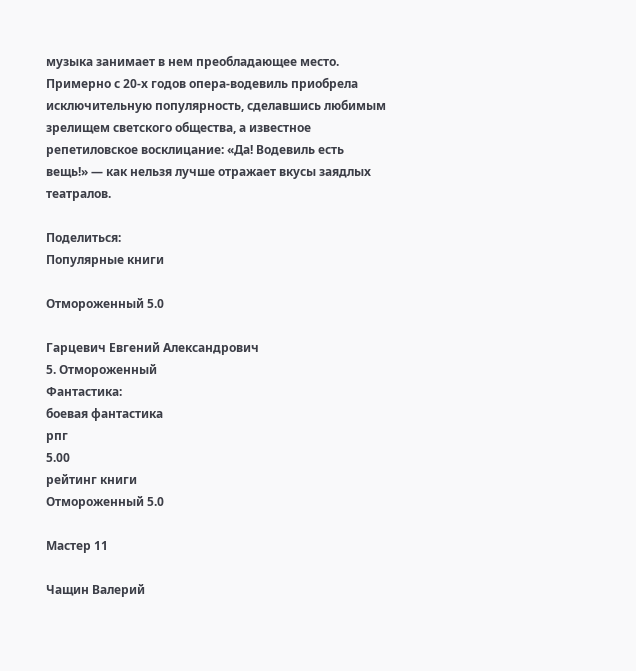музыка занимает в нем преобладающее место. Примерно с 20-х годов опера-водевиль приобрела исключительную популярность, сделавшись любимым зрелищем светского общества, а известное репетиловское восклицание: «Да! Водевиль есть вещь!» — как нельзя лучше отражает вкусы заядлых театралов.

Поделиться:
Популярные книги

Отмороженный 5.0

Гарцевич Евгений Александрович
5. Отмороженный
Фантастика:
боевая фантастика
рпг
5.00
рейтинг книги
Отмороженный 5.0

Мастер 11

Чащин Валерий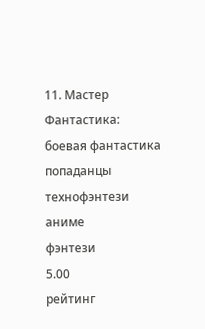11. Мастер
Фантастика:
боевая фантастика
попаданцы
технофэнтези
аниме
фэнтези
5.00
рейтинг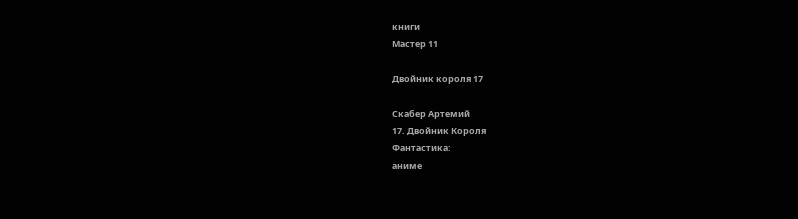книги
Мастер 11

Двойник короля 17

Скабер Артемий
17. Двойник Короля
Фантастика:
аниме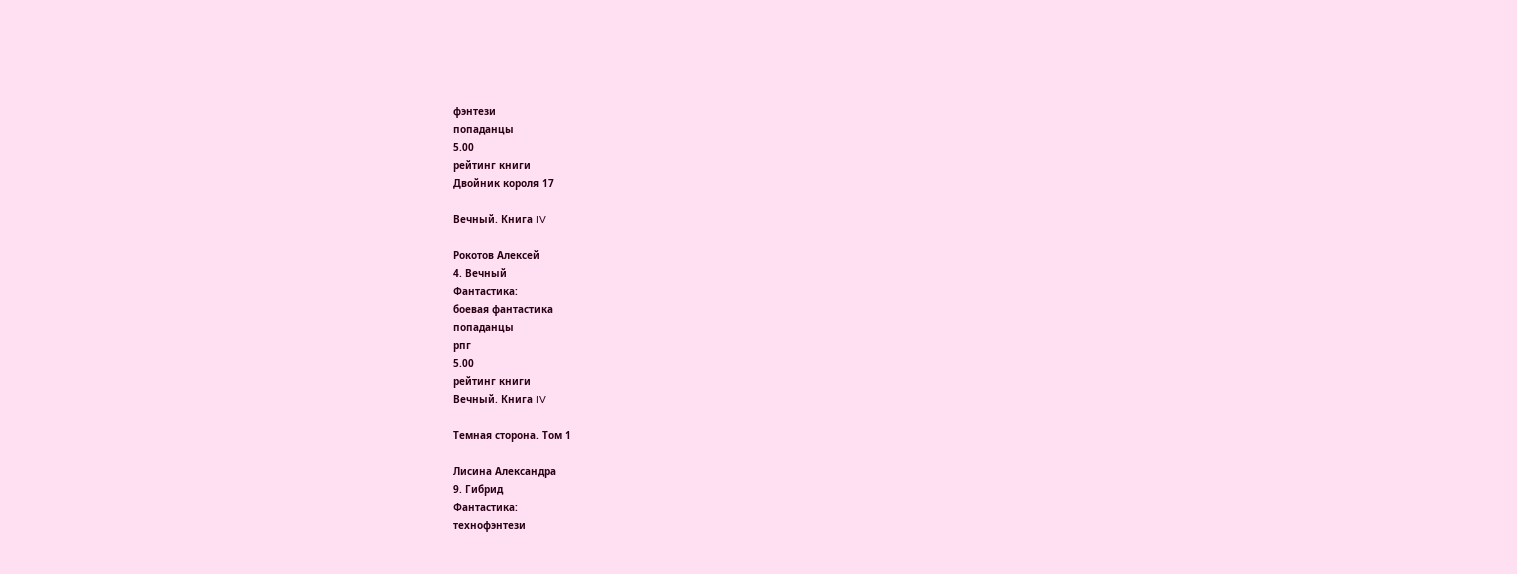фэнтези
попаданцы
5.00
рейтинг книги
Двойник короля 17

Вечный. Книга IV

Рокотов Алексей
4. Вечный
Фантастика:
боевая фантастика
попаданцы
рпг
5.00
рейтинг книги
Вечный. Книга IV

Темная сторона. Том 1

Лисина Александра
9. Гибрид
Фантастика:
технофэнтези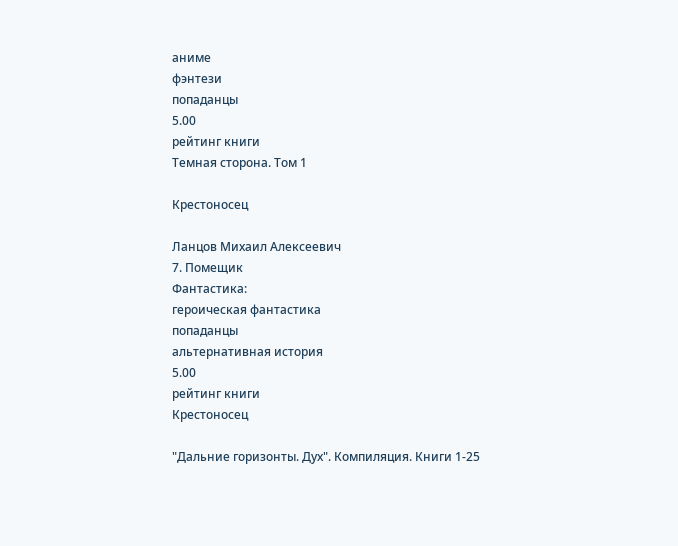аниме
фэнтези
попаданцы
5.00
рейтинг книги
Темная сторона. Том 1

Крестоносец

Ланцов Михаил Алексеевич
7. Помещик
Фантастика:
героическая фантастика
попаданцы
альтернативная история
5.00
рейтинг книги
Крестоносец

"Дальние горизонты. Дух". Компиляция. Книги 1-25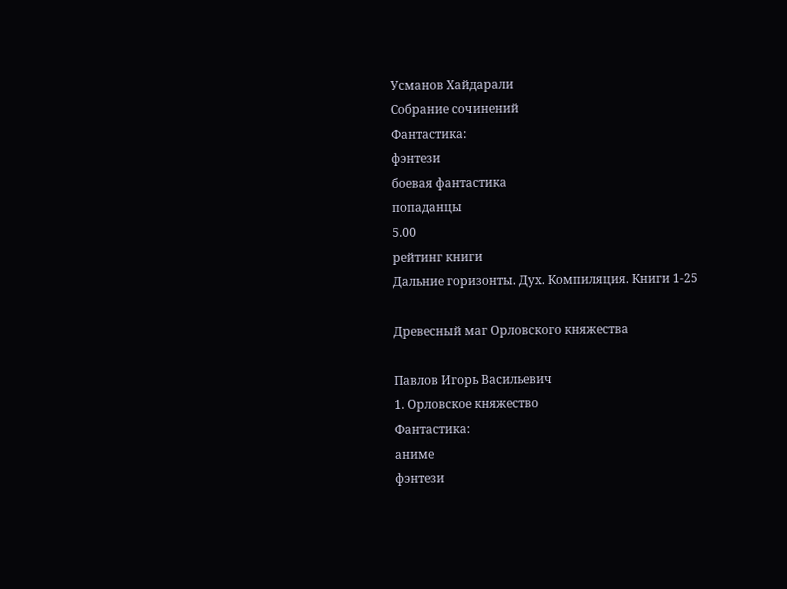Усманов Хайдарали
Собрание сочинений
Фантастика:
фэнтези
боевая фантастика
попаданцы
5.00
рейтинг книги
Дальние горизонты. Дух. Компиляция. Книги 1-25

Древесный маг Орловского княжества

Павлов Игорь Васильевич
1. Орловское княжество
Фантастика:
аниме
фэнтези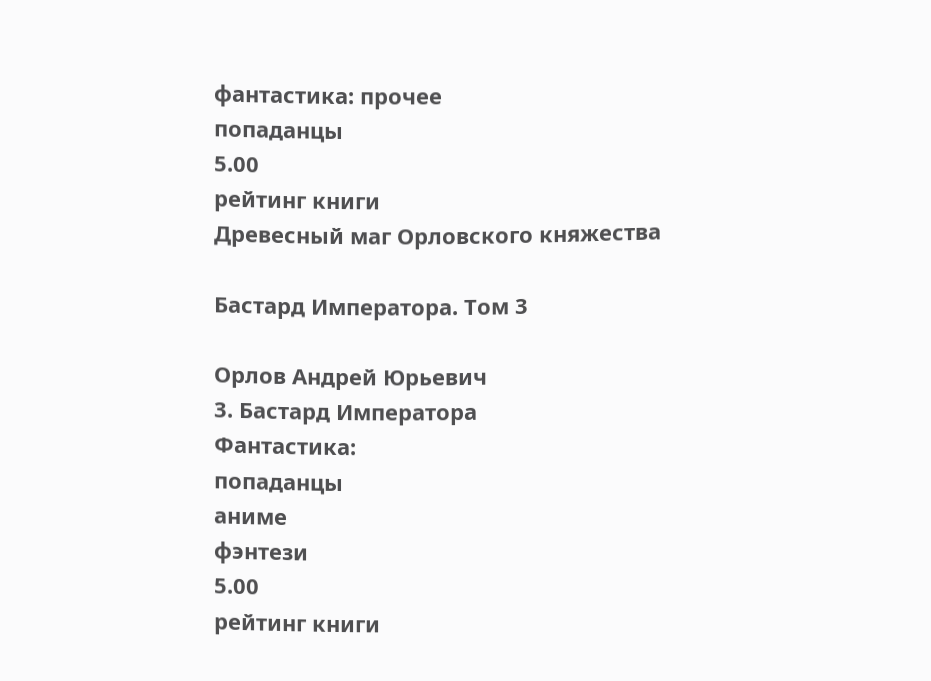фантастика: прочее
попаданцы
5.00
рейтинг книги
Древесный маг Орловского княжества

Бастард Императора. Том 3

Орлов Андрей Юрьевич
3. Бастард Императора
Фантастика:
попаданцы
аниме
фэнтези
5.00
рейтинг книги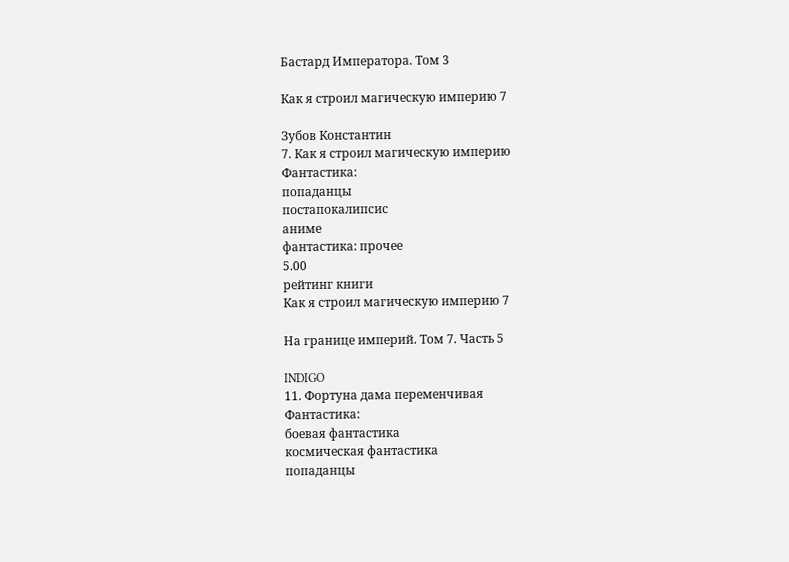Бастард Императора. Том 3

Как я строил магическую империю 7

Зубов Константин
7. Как я строил магическую империю
Фантастика:
попаданцы
постапокалипсис
аниме
фантастика: прочее
5.00
рейтинг книги
Как я строил магическую империю 7

На границе империй. Том 7. Часть 5

INDIGO
11. Фортуна дама переменчивая
Фантастика:
боевая фантастика
космическая фантастика
попаданцы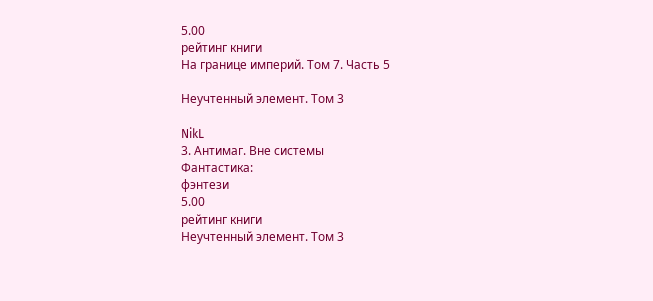5.00
рейтинг книги
На границе империй. Том 7. Часть 5

Неучтенный элемент. Том 3

NikL
3. Антимаг. Вне системы
Фантастика:
фэнтези
5.00
рейтинг книги
Неучтенный элемент. Том 3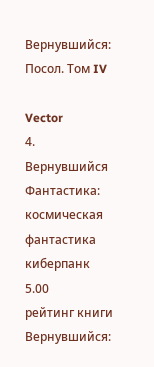Вернувшийся: Посол. Том IV

Vector
4. Вернувшийся
Фантастика:
космическая фантастика
киберпанк
5.00
рейтинг книги
Вернувшийся: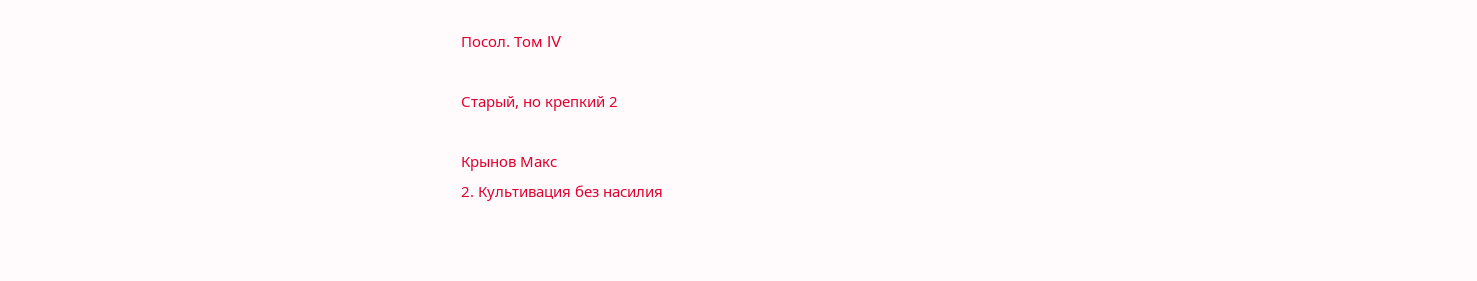Посол. Том IV

Старый, но крепкий 2

Крынов Макс
2. Культивация без насилия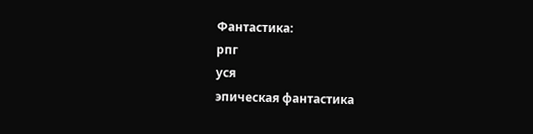Фантастика:
рпг
уся
эпическая фантастика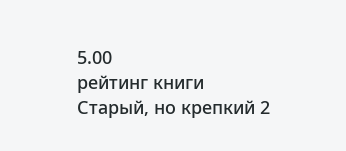5.00
рейтинг книги
Старый, но крепкий 2